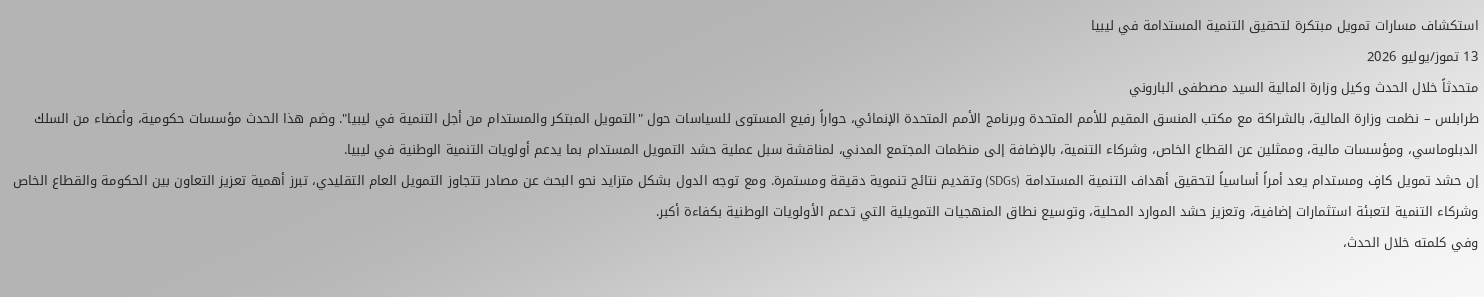استكشاف مسارات تمويل مبتكرة لتحقيق التنمية المستدامة في ليبيا
13 تموز/يوليو 2026
متحدثاً خلال الحدث وكيل وزارة المالية السيد مصطفى الباروني
طرابلس – نظمت وزارة المالية، بالشراكة مع مكتب المنسق المقيم للأمم المتحدة وبرنامج الأمم المتحدة الإنمائي، حواراً رفيع المستوى للسياسات حول "التمويل المبتكر والمستدام من أجل التنمية في ليبيا". وضم هذا الحدث مؤسسات حكومية، وأعضاء من السلك الدبلوماسي، ومؤسسات مالية، وممثلين عن القطاع الخاص، وشركاء التنمية، بالإضافة إلى منظمات المجتمع المدني، لمناقشة سبل عملية حشد التمويل المستدام بما يدعم أولويات التنمية الوطنية في ليبيا.
إن حشد تمويل كافٍ ومستدام يعد أمراً أساسياً لتحقيق أهداف التنمية المستدامة (SDGs) وتقديم نتائج تنموية دقيقة ومستمرة. ومع توجه الدول بشكل متزايد نحو البحث عن مصادر تتجاوز التمويل العام التقليدي، تبرز أهمية تعزيز التعاون بين الحكومة والقطاع الخاص وشركاء التنمية لتعبئة استثمارات إضافية، وتعزيز حشد الموارد المحلية، وتوسيع نطاق المنهجيات التمويلية التي تدعم الأولويات الوطنية بكفاءة أكبر.
وفي كلمته خلال الحدث،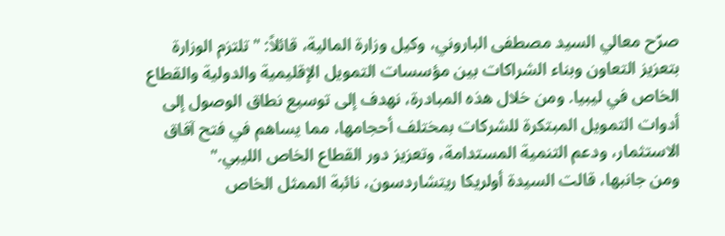صرّح معالي السيد مصطفى الباروني، وكيل وزارة المالية، قائلاً: "تلتزم الوزارة بتعزيز التعاون وبناء الشراكات بين مؤسسات التمويل الإقليمية والدولية والقطاع الخاص في ليبيا. ومن خلال هذه المبادرة، نهدف إلى توسيع نطاق الوصول إلى أدوات التمويل المبتكرة للشركات بمختلف أحجامها، مما يساهم في فتح آفاق الاستثمار، ودعم التنمية المستدامة، وتعزيز دور القطاع الخاص الليبي."
ومن جانبها، قالت السيدة أولريكا ريتشاردسون، نائبة الممثل الخاص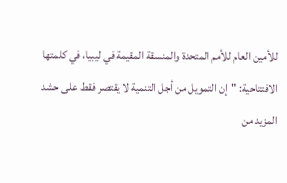للأمين العام للأمم المتحدة والمنسقة المقيمة في ليبيا، في كلمتها الافتتاحية: "إن التمويل من أجل التنمية لا يقتصر فقط على حشد المزيد من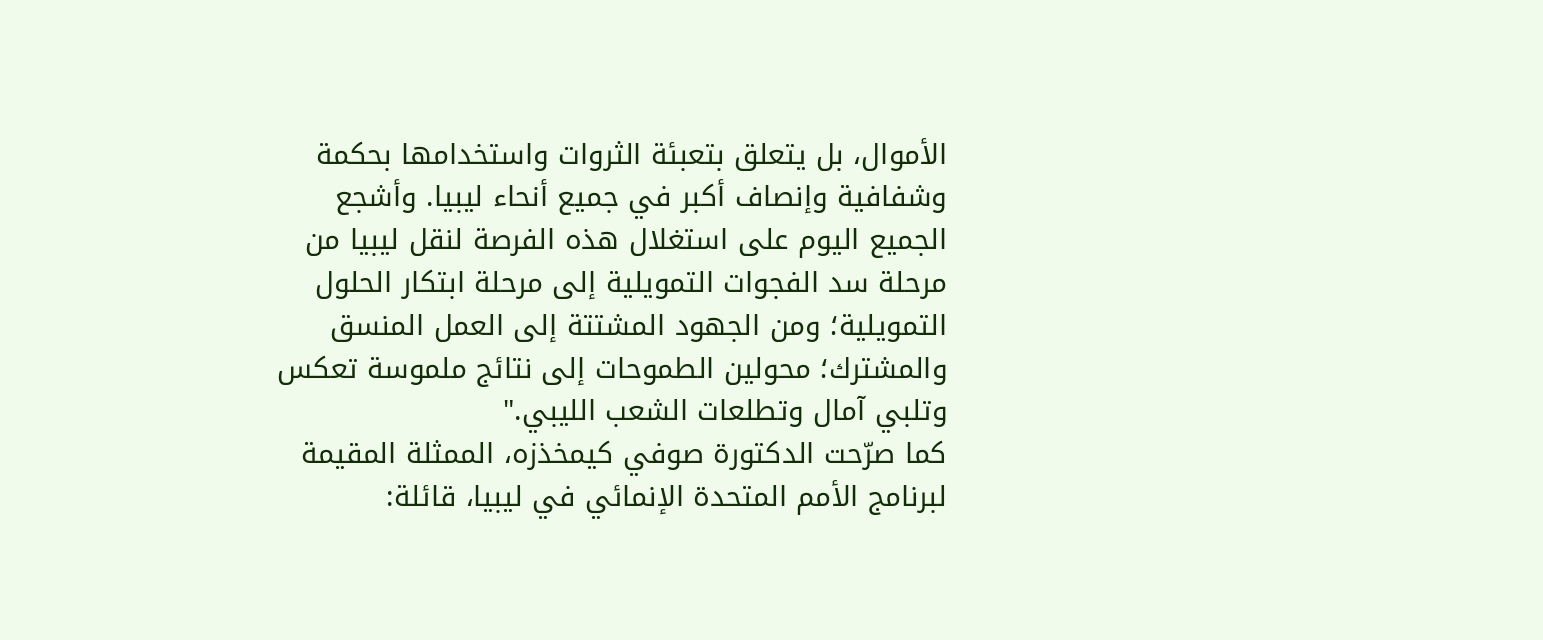الأموال، بل يتعلق بتعبئة الثروات واستخدامها بحكمة وشفافية وإنصاف أكبر في جميع أنحاء ليبيا. وأشجع الجميع اليوم على استغلال هذه الفرصة لنقل ليبيا من مرحلة سد الفجوات التمويلية إلى مرحلة ابتكار الحلول التمويلية؛ ومن الجهود المشتتة إلى العمل المنسق والمشترك؛ محولين الطموحات إلى نتائج ملموسة تعكس وتلبي آمال وتطلعات الشعب الليبي."
كما صرّحت الدكتورة صوفي كيمخذزه، الممثلة المقيمة لبرنامج الأمم المتحدة الإنمائي في ليبيا، قائلة: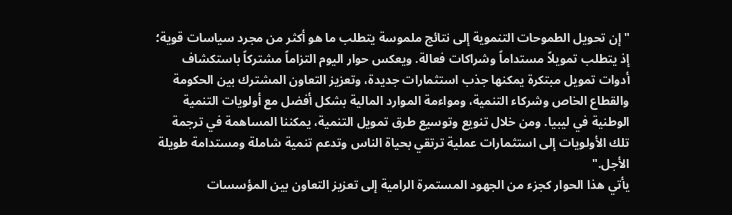"إن تحويل الطموحات التنموية إلى نتائج ملموسة يتطلب ما هو أكثر من مجرد سياسات قوية؛ إذ يتطلب تمويلاً مستداماً وشراكات فعالة. ويعكس حوار اليوم التزاماً مشتركاً باستكشاف أدوات تمويل مبتكرة يمكنها جذب استثمارات جديدة، وتعزيز التعاون المشترك بين الحكومة والقطاع الخاص وشركاء التنمية، ومواءمة الموارد المالية بشكل أفضل مع أولويات التنمية الوطنية في ليبيا. ومن خلال تنويع وتوسيع طرق تمويل التنمية، يمكننا المساهمة في ترجمة تلك الأولويات إلى استثمارات عملية ترتقي بحياة الناس وتدعم تنمية شاملة ومستدامة طويلة الأجل."
يأتي هذا الحوار كجزء من الجهود المستمرة الرامية إلى تعزيز التعاون بين المؤسسات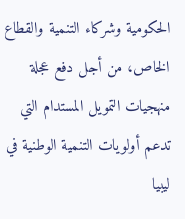الحكومية وشركاء التنمية والقطاع الخاص، من أجل دفع عجلة منهجيات التمويل المستدام التي تدعم أولويات التنمية الوطنية في ليبيا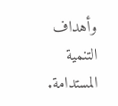وأهداف التنمية المستدامة.